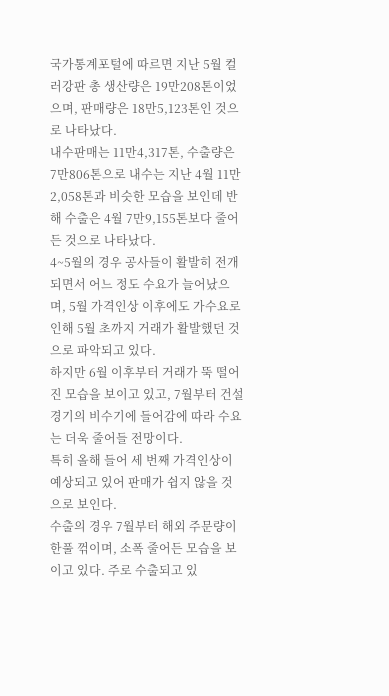국가통계포털에 따르면 지난 5월 컬러강판 총 생산량은 19만208톤이었으며, 판매량은 18만5,123톤인 것으로 나타났다.
내수판매는 11만4,317톤, 수출량은 7만806톤으로 내수는 지난 4월 11만2,058톤과 비슷한 모습을 보인데 반해 수출은 4월 7만9,155톤보다 줄어든 것으로 나타났다.
4~5월의 경우 공사들이 활발히 전개되면서 어느 정도 수요가 늘어났으며, 5월 가격인상 이후에도 가수요로 인해 5월 초까지 거래가 활발했던 것으로 파악되고 있다.
하지만 6월 이후부터 거래가 뚝 떨어진 모습을 보이고 있고, 7월부터 건설경기의 비수기에 들어감에 따라 수요는 더욱 줄어들 전망이다.
특히 올해 들어 세 번째 가격인상이 예상되고 있어 판매가 쉽지 않을 것으로 보인다.
수출의 경우 7월부터 해외 주문량이 한풀 꺾이며, 소폭 줄어든 모습을 보이고 있다. 주로 수출되고 있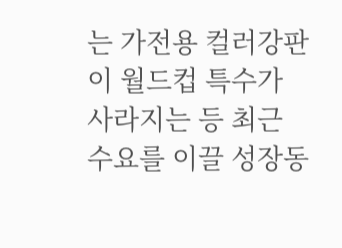는 가전용 컬러강판이 월드컵 특수가 사라지는 등 최근 수요를 이끌 성장동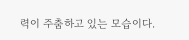력이 주춤하고 있는 모습이다.